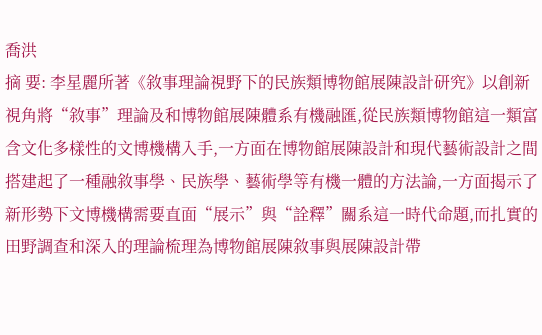喬洪
摘 要: 李星麗所著《敘事理論視野下的民族類博物館展陳設計研究》以創新視角將“敘事”理論及和博物館展陳體系有機融匯,從民族類博物館這一類富含文化多樣性的文博機構入手,一方面在博物館展陳設計和現代藝術設計之間搭建起了一種融敘事學、民族學、藝術學等有機一體的方法論,一方面揭示了新形勢下文博機構需要直面“展示”與“詮釋”關系這一時代命題,而扎實的田野調查和深入的理論梳理為博物館展陳敘事與展陳設計帶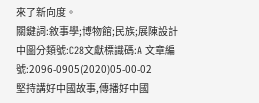來了新向度。
關鍵詞:敘事學;博物館;民族;展陳設計
中圖分類號:C28文獻標識碼:A 文章編號:2096-0905(2020)05-00-02
堅持講好中國故事,傳播好中國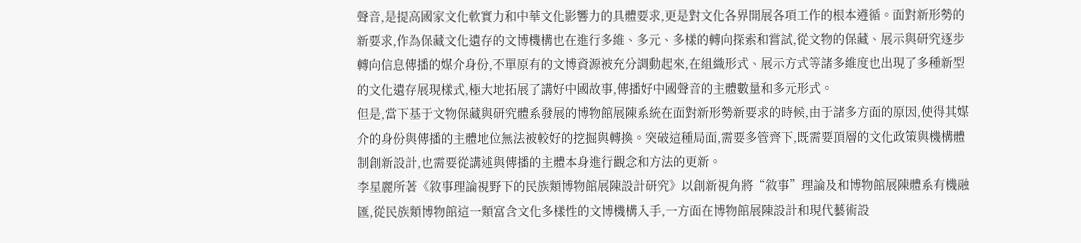聲音,是提高國家文化軟實力和中華文化影響力的具體要求,更是對文化各界開展各項工作的根本遵循。面對新形勢的新要求,作為保藏文化遺存的文博機構也在進行多維、多元、多樣的轉向探索和嘗試,從文物的保藏、展示與研究逐步轉向信息傳播的媒介身份,不單原有的文博資源被充分調動起來,在組織形式、展示方式等諸多維度也出現了多種新型的文化遺存展現樣式,極大地拓展了講好中國故事,傳播好中國聲音的主體數量和多元形式。
但是,當下基于文物保藏與研究體系發展的博物館展陳系統在面對新形勢新要求的時候,由于諸多方面的原因,使得其媒介的身份與傳播的主體地位無法被較好的挖掘與轉換。突破這種局面,需要多管齊下,既需要頂層的文化政策與機構體制創新設計,也需要從講述與傳播的主體本身進行觀念和方法的更新。
李星麗所著《敘事理論視野下的民族類博物館展陳設計研究》以創新視角將“敘事”理論及和博物館展陳體系有機融匯,從民族類博物館這一類富含文化多樣性的文博機構入手,一方面在博物館展陳設計和現代藝術設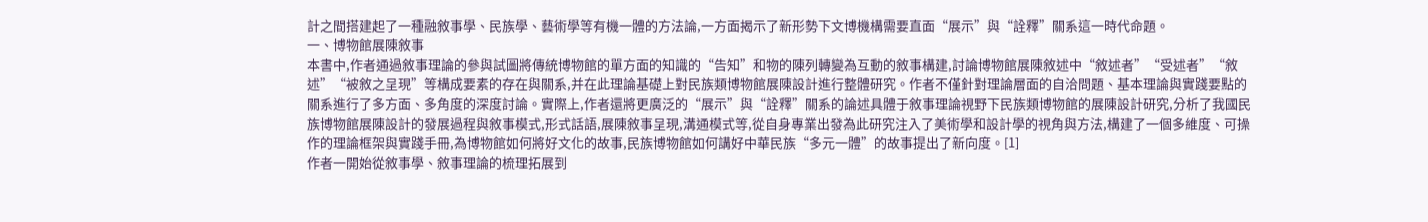計之間搭建起了一種融敘事學、民族學、藝術學等有機一體的方法論,一方面揭示了新形勢下文博機構需要直面“展示”與“詮釋”關系這一時代命題。
一、博物館展陳敘事
本書中,作者通過敘事理論的參與試圖將傳統博物館的單方面的知識的“告知”和物的陳列轉變為互動的敘事構建,討論博物館展陳敘述中“敘述者”“受述者”“敘述”“被敘之呈現”等構成要素的存在與關系,并在此理論基礎上對民族類博物館展陳設計進行整體研究。作者不僅針對理論層面的自洽問題、基本理論與實踐要點的關系進行了多方面、多角度的深度討論。實際上,作者還將更廣泛的“展示”與“詮釋”關系的論述具體于敘事理論視野下民族類博物館的展陳設計研究,分析了我國民族博物館展陳設計的發展過程與敘事模式,形式話語,展陳敘事呈現,溝通模式等,從自身專業出發為此研究注入了美術學和設計學的視角與方法,構建了一個多維度、可操作的理論框架與實踐手冊,為博物館如何將好文化的故事,民族博物館如何講好中華民族“多元一體”的故事提出了新向度。[1]
作者一開始從敘事學、敘事理論的梳理拓展到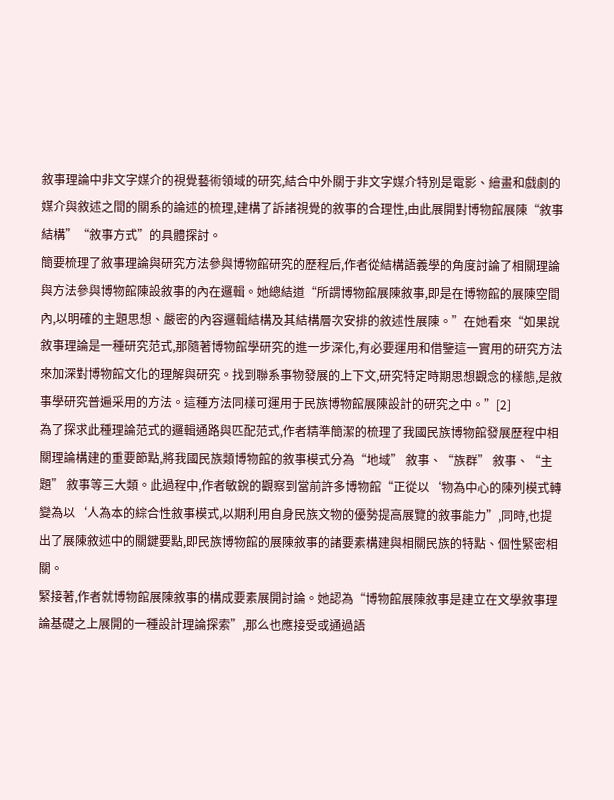敘事理論中非文字媒介的視覺藝術領域的研究,結合中外關于非文字媒介特別是電影、繪畫和戲劇的媒介與敘述之間的關系的論述的梳理,建構了訴諸視覺的敘事的合理性,由此展開對博物館展陳“敘事結構”“敘事方式”的具體探討。
簡要梳理了敘事理論與研究方法參與博物館研究的歷程后,作者從結構語義學的角度討論了相關理論與方法參與博物館陳設敘事的內在邏輯。她總結道“所謂博物館展陳敘事,即是在博物館的展陳空間內,以明確的主題思想、嚴密的內容邏輯結構及其結構層次安排的敘述性展陳。”在她看來“如果說敘事理論是一種研究范式,那隨著博物館學研究的進一步深化,有必要運用和借鑒這一實用的研究方法來加深對博物館文化的理解與研究。找到聯系事物發展的上下文,研究特定時期思想觀念的樣態,是敘事學研究普遍采用的方法。這種方法同樣可運用于民族博物館展陳設計的研究之中。”[2]
為了探求此種理論范式的邏輯通路與匹配范式,作者精準簡潔的梳理了我國民族博物館發展歷程中相關理論構建的重要節點,將我國民族類博物館的敘事模式分為“地域” 敘事、“族群” 敘事、“主題” 敘事等三大類。此過程中,作者敏銳的觀察到當前許多博物館“正從以‘物為中心的陳列模式轉變為以‘人為本的綜合性敘事模式,以期利用自身民族文物的優勢提高展覽的敘事能力”,同時,也提出了展陳敘述中的關鍵要點,即民族博物館的展陳敘事的諸要素構建與相關民族的特點、個性緊密相關。
緊接著,作者就博物館展陳敘事的構成要素展開討論。她認為“博物館展陳敘事是建立在文學敘事理論基礎之上展開的一種設計理論探索”,那么也應接受或通過語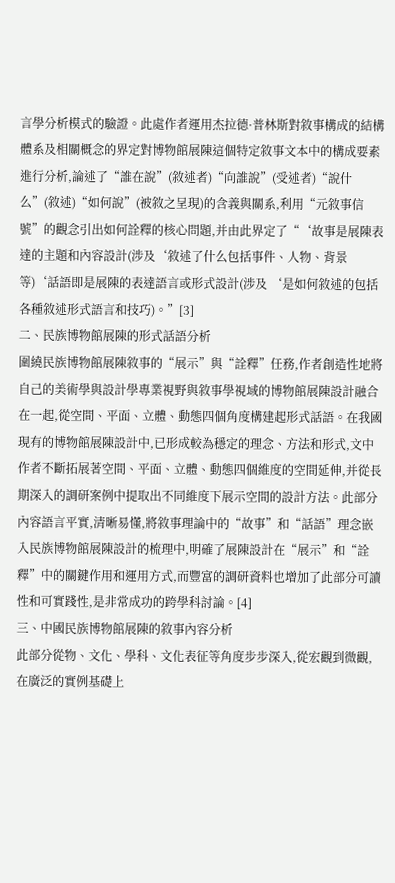言學分析模式的驗證。此處作者運用杰拉德·普林斯對敘事構成的結構體系及相關概念的界定對博物館展陳這個特定敘事文本中的構成要素進行分析,論述了“誰在說”(敘述者)“向誰說”(受述者)“說什么”(敘述)“如何說”(被敘之呈現)的含義與關系,利用“元敘事信號”的觀念引出如何詮釋的核心問題,并由此界定了“‘故事是展陳表達的主題和內容設計(涉及‘敘述了什么包括事件、人物、背景等)‘話語即是展陳的表達語言或形式設計(涉及 ‘是如何敘述的包括各種敘述形式語言和技巧)。”[3]
二、民族博物館展陳的形式話語分析
圍繞民族博物館展陳敘事的“展示”與“詮釋”任務,作者創造性地將自己的美術學與設計學專業視野與敘事學視域的博物館展陳設計融合在一起,從空間、平面、立體、動態四個角度構建起形式話語。在我國現有的博物館展陳設計中,已形成較為穩定的理念、方法和形式,文中作者不斷拓展著空間、平面、立體、動態四個維度的空間延伸,并從長期深入的調研案例中提取出不同維度下展示空間的設計方法。此部分內容語言平實,清晰易懂,將敘事理論中的“故事”和“話語”理念嵌入民族博物館展陳設計的梳理中,明確了展陳設計在“展示”和“詮釋”中的關鍵作用和運用方式,而豐富的調研資料也增加了此部分可讀性和可實踐性,是非常成功的跨學科討論。[4]
三、中國民族博物館展陳的敘事內容分析
此部分從物、文化、學科、文化表征等角度步步深入,從宏觀到微觀,在廣泛的實例基礎上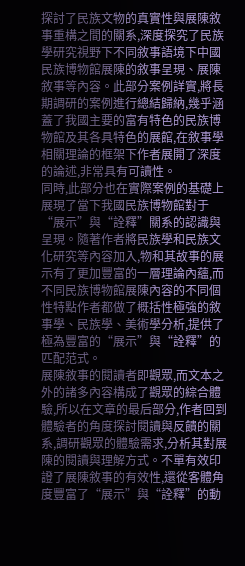探討了民族文物的真實性與展陳敘事重構之間的關系,深度探究了民族學研究視野下不同敘事語境下中國民族博物館展陳的敘事呈現、展陳敘事等內容。此部分案例詳實,將長期調研的案例進行總結歸納,幾乎涵蓋了我國主要的富有特色的民族博物館及其各具特色的展館,在敘事學相關理論的框架下作者展開了深度的論述,非常具有可讀性。
同時,此部分也在實際案例的基礎上展現了當下我國民族博物館對于“展示”與“詮釋”關系的認識與呈現。隨著作者將民族學和民族文化研究等內容加入,物和其故事的展示有了更加豐富的一層理論內蘊,而不同民族博物館展陳內容的不同個性特點作者都做了概括性極強的敘事學、民族學、美術學分析,提供了極為豐富的“展示”與“詮釋”的匹配范式。
展陳敘事的閱讀者即觀眾,而文本之外的諸多內容構成了觀眾的綜合體驗,所以在文章的最后部分,作者回到體驗者的角度探討閱讀與反饋的關系,調研觀眾的體驗需求,分析其對展陳的閱讀與理解方式。不單有效印證了展陳敘事的有效性,還從客體角度豐富了“展示”與“詮釋”的動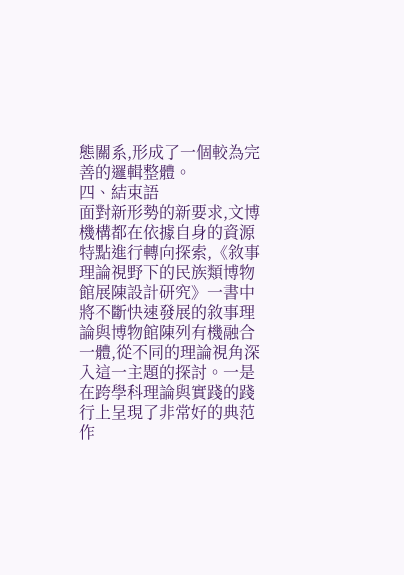態關系,形成了一個較為完善的邏輯整體。
四、結束語
面對新形勢的新要求,文博機構都在依據自身的資源特點進行轉向探索,《敘事理論視野下的民族類博物館展陳設計研究》一書中將不斷快速發展的敘事理論與博物館陳列有機融合一體,從不同的理論視角深入這一主題的探討。一是在跨學科理論與實踐的踐行上呈現了非常好的典范作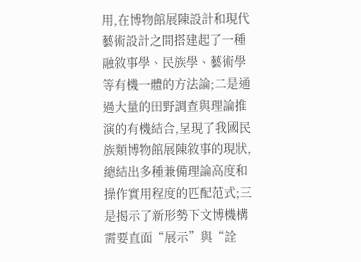用,在博物館展陳設計和現代藝術設計之間搭建起了一種融敘事學、民族學、藝術學等有機一體的方法論;二是通過大量的田野調查與理論推演的有機結合,呈現了我國民族類博物館展陳敘事的現狀,總結出多種兼備理論高度和操作實用程度的匹配范式;三是揭示了新形勢下文博機構需要直面“展示”與“詮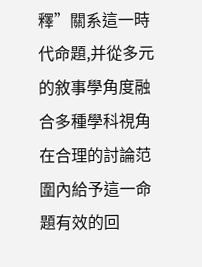釋”關系這一時代命題,并從多元的敘事學角度融合多種學科視角在合理的討論范圍內給予這一命題有效的回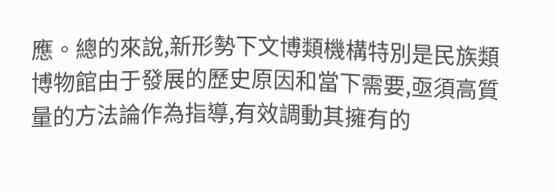應。總的來說,新形勢下文博類機構特別是民族類博物館由于發展的歷史原因和當下需要,亟須高質量的方法論作為指導,有效調動其擁有的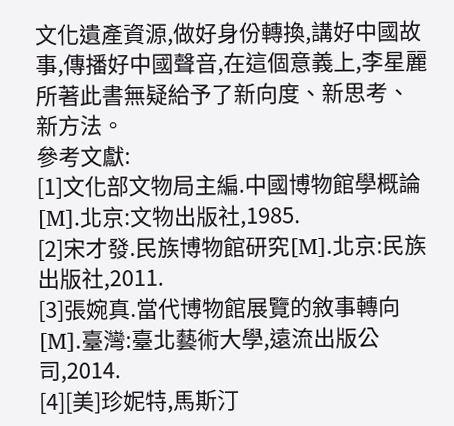文化遺產資源,做好身份轉換,講好中國故事,傳播好中國聲音,在這個意義上,李星麗所著此書無疑給予了新向度、新思考、新方法。
參考文獻:
[1]文化部文物局主編.中國博物館學概論[M].北京:文物出版社,1985.
[2]宋才發.民族博物館研究[M].北京:民族出版社,2011.
[3]張婉真.當代博物館展覽的敘事轉向[M].臺灣:臺北藝術大學,遠流出版公司,2014.
[4][美]珍妮特,馬斯汀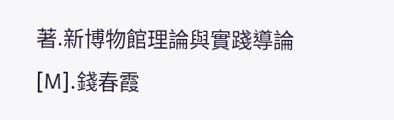著.新博物館理論與實踐導論[M].錢春霞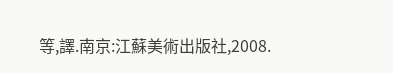等,譯.南京:江蘇美術出版社,2008.